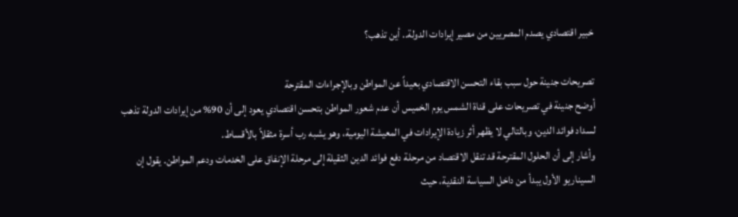خبير اقتصادي يصدم المصريين من مصير إيرادات الدولة.. أين تذهب؟

تصريحات جنينة حول سبب بقاء التحسن الاقتصادي بعيداً عن المواطن وبالإجراءات المقترحة
أوضح جنينة في تصريحات على قناة الشمس يوم الخميس أن عدم شعور المواطن بتحسن اقتصادي يعود إلى أن 90% من إيرادات الدولة تذهب لسداد فوائد الدين، وبالتالي لا يظهر أثر زيادة الإيرادات في المعيشة اليومية، وهو يشبه رب أسرة مثقلاً بالأقساط.
وأشار إلى أن الحلول المقترحة قد تنقل الاقتصاد من مرحلة دفع فوائد الدين الثقيلة إلى مرحلة الإنفاق على الخدمات ودعم المواطن. يقول إن السيناريو الأول يبدأ من داخل السياسة النقدية، حيث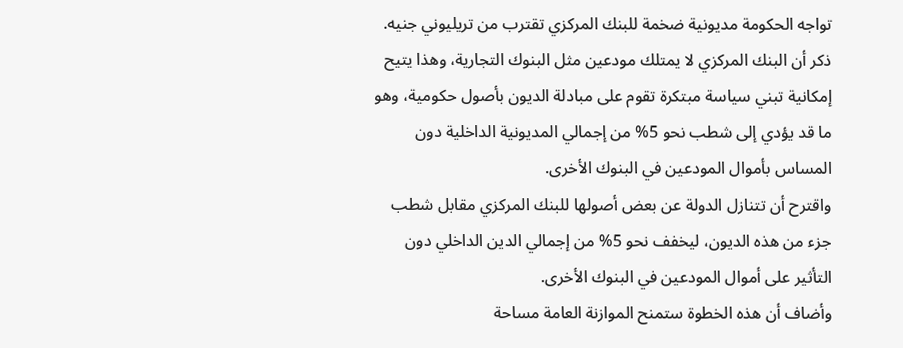تواجه الحكومة مديونية ضخمة للبنك المركزي تقترب من تريليوني جنيه.
ذكر أن البنك المركزي لا يمتلك مودعين مثل البنوك التجارية، وهذا يتيح إمكانية تبني سياسة مبتكرة تقوم على مبادلة الديون بأصول حكومية، وهو ما قد يؤدي إلى شطب نحو 5% من إجمالي المديونية الداخلية دون المساس بأموال المودعين في البنوك الأخرى.
واقترح أن تتنازل الدولة عن بعض أصولها للبنك المركزي مقابل شطب جزء من هذه الديون، ليخفف نحو 5% من إجمالي الدين الداخلي دون التأثير على أموال المودعين في البنوك الأخرى.
وأضاف أن هذه الخطوة ستمنح الموازنة العامة مساحة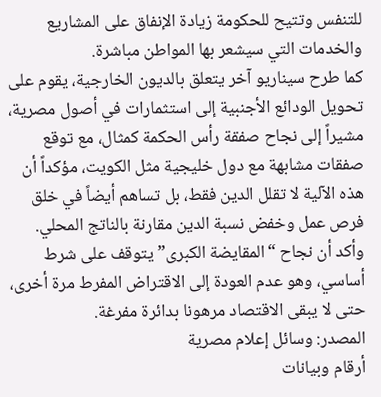للتنفس وتتيح للحكومة زيادة الإنفاق على المشاريع والخدمات التي سيشعر بها المواطن مباشرة.
كما طرح سيناريو آخر يتعلق بالديون الخارجية، يقوم على تحويل الودائع الأجنبية إلى استثمارات في أصول مصرية، مشيراً إلى نجاح صفقة رأس الحكمة كمثال، مع توقع صفقات مشابهة مع دول خليجية مثل الكويت، مؤكداً أن هذه الآلية لا تقلل الدين فقط، بل تساهم أيضاً في خلق فرص عمل وخفض نسبة الدين مقارنة بالناتج المحلي.
وأكد أن نجاح “المقايضة الكبرى” يتوقف على شرط أساسي، وهو عدم العودة إلى الاقتراض المفرط مرة أخرى، حتى لا يبقى الاقتصاد مرهونا بدائرة مفرغة.
المصدر: وسائل إعلام مصرية
أرقام وبيانات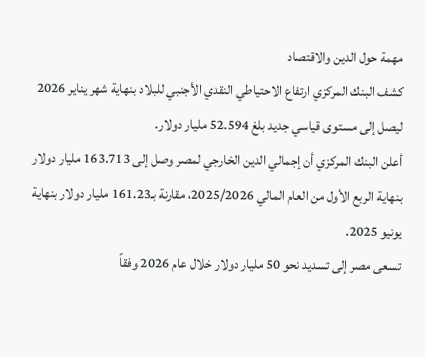مهمة حول الدين والاقتصاد
كشف البنك المركزي ارتفاع الاحتياطي النقدي الأجنبي للبلاد بنهاية شهر يناير 2026 ليصل إلى مستوى قياسي جديد بلغ 52.594 مليار دولار.
أعلن البنك المركزي أن إجمالي الدين الخارجي لمصر وصل إلى 163.713 مليار دولار بنهاية الربع الأول من العام المالي 2025/2026، مقارنة بـ161.23 مليار دولار بنهاية يونيو 2025.
تسعى مصر إلى تسديد نحو 50 مليار دولار خلال عام 2026 وفقاً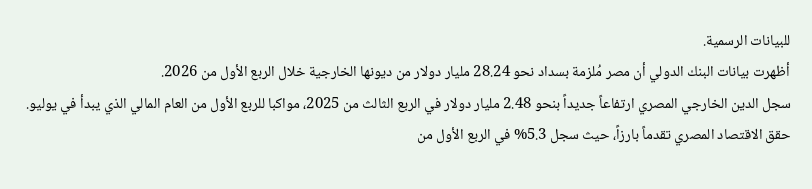للبيانات الرسمية.
أظهرت بيانات البنك الدولي أن مصر مُلزمة بسداد نحو 28.24 مليار دولار من ديونها الخارجية خلال الربع الأول من 2026.
سجل الدين الخارجي المصري ارتفاعاً جديداً بنحو 2.48 مليار دولار في الربع الثالث من 2025، مواكبا للربع الأول من العام المالي الذي يبدأ في يوليو.
حقق الاقتصاد المصري تقدماً بارزاً، حيث سجل 5.3% في الربع الأول من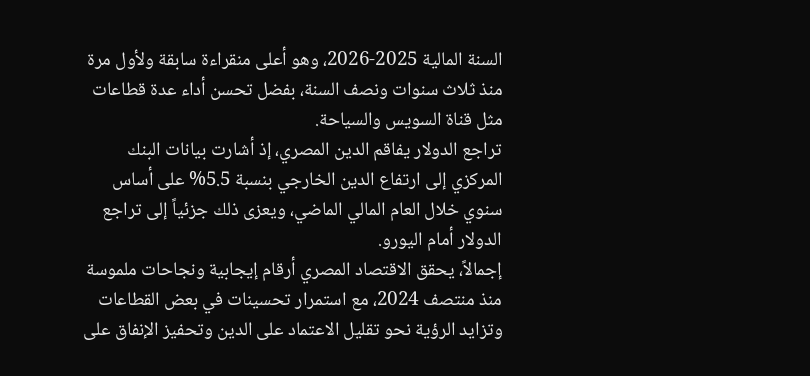السنة المالية 2025-2026، وهو أعلى منقراءة سابقة ولأول مرة منذ ثلاث سنوات ونصف السنة، بفضل تحسن أداء عدة قطاعات مثل قناة السويس والسياحة.
تراجع الدولار يفاقم الدين المصري، إذ أشارت بيانات البنك المركزي إلى ارتفاع الدين الخارجي بنسبة 5.5% على أساس سنوي خلال العام المالي الماضي، ويعزى ذلك جزئياً إلى تراجع الدولار أمام اليورو.
إجمالاً، يحقق الاقتصاد المصري أرقام إيجابية ونجاحات ملموسة منذ منتصف 2024، مع استمرار تحسينات في بعض القطاعات وتزايد الرؤية نحو تقليل الاعتماد على الدين وتحفيز الإنفاق على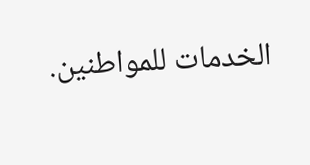الخدمات للمواطنين.